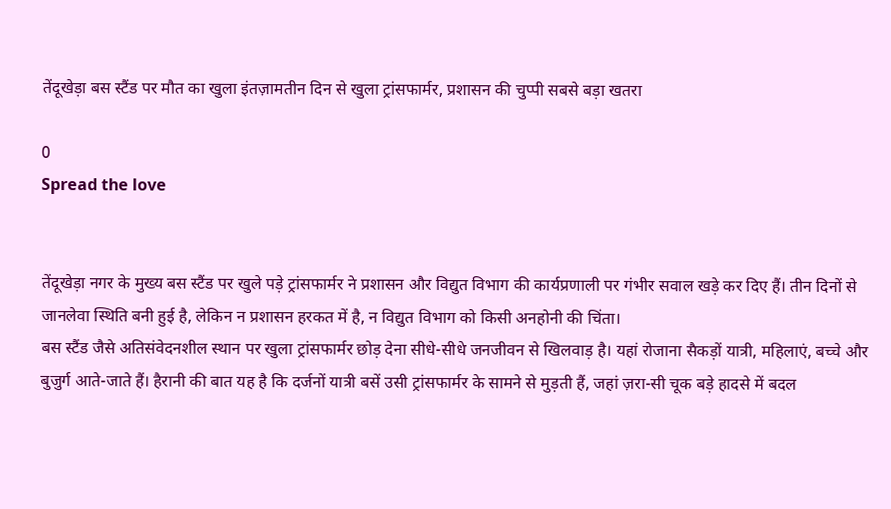तेंदूखेड़ा बस स्टैंड पर मौत का खुला इंतज़ामतीन दिन से खुला ट्रांसफार्मर, प्रशासन की चुप्पी सबसे बड़ा खतरा

0
Spread the love


तेंदूखेड़ा नगर के मुख्य बस स्टैंड पर खुले पड़े ट्रांसफार्मर ने प्रशासन और विद्युत विभाग की कार्यप्रणाली पर गंभीर सवाल खड़े कर दिए हैं। तीन दिनों से जानलेवा स्थिति बनी हुई है, लेकिन न प्रशासन हरकत में है, न विद्युत विभाग को किसी अनहोनी की चिंता।
बस स्टैंड जैसे अतिसंवेदनशील स्थान पर खुला ट्रांसफार्मर छोड़ देना सीधे-सीधे जनजीवन से खिलवाड़ है। यहां रोजाना सैकड़ों यात्री, महिलाएं, बच्चे और बुजुर्ग आते-जाते हैं। हैरानी की बात यह है कि दर्जनों यात्री बसें उसी ट्रांसफार्मर के सामने से मुड़ती हैं, जहां ज़रा-सी चूक बड़े हादसे में बदल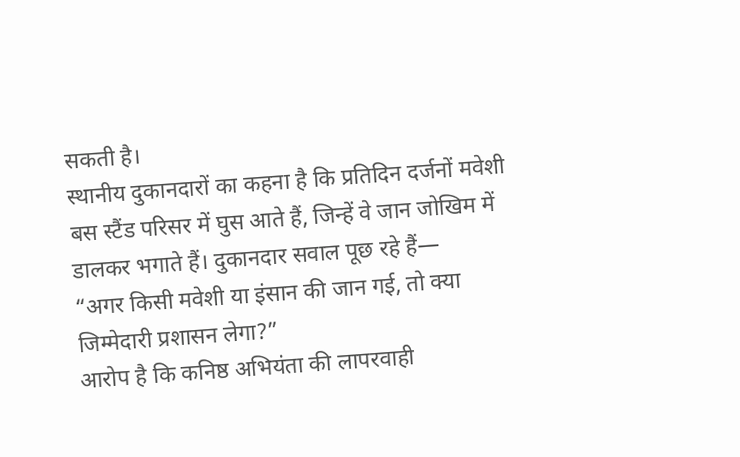सकती है।
स्थानीय दुकानदारों का कहना है कि प्रतिदिन दर्जनों मवेशी बस स्टैंड परिसर में घुस आते हैं, जिन्हें वे जान जोखिम में डालकर भगाते हैं। दुकानदार सवाल पूछ रहे हैं—
“अगर किसी मवेशी या इंसान की जान गई, तो क्या जिम्मेदारी प्रशासन लेगा?”
आरोप है कि कनिष्ठ अभियंता की लापरवाही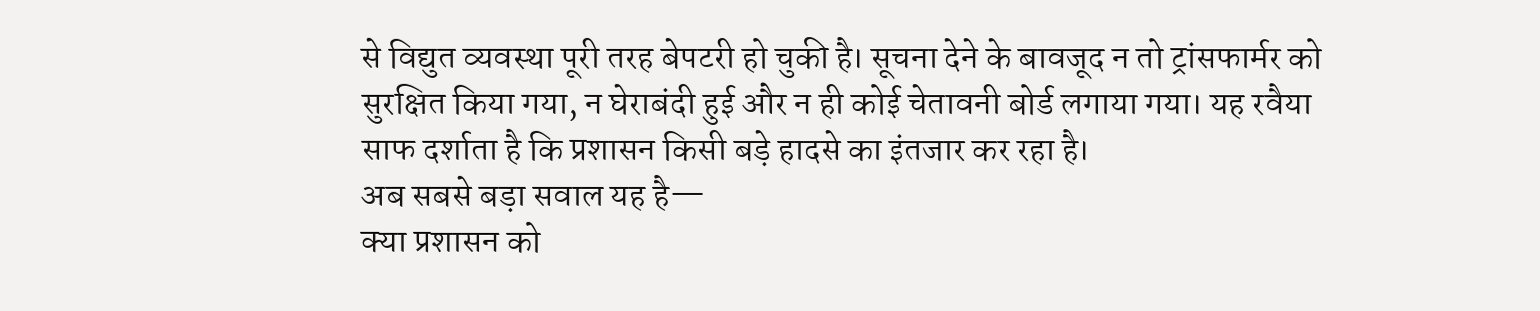से विद्युत व्यवस्था पूरी तरह बेपटरी हो चुकी है। सूचना देने के बावजूद न तो ट्रांसफार्मर को सुरक्षित किया गया, न घेराबंदी हुई और न ही कोई चेतावनी बोर्ड लगाया गया। यह रवैया साफ दर्शाता है कि प्रशासन किसी बड़े हादसे का इंतजार कर रहा है।
अब सबसे बड़ा सवाल यह है—
क्या प्रशासन को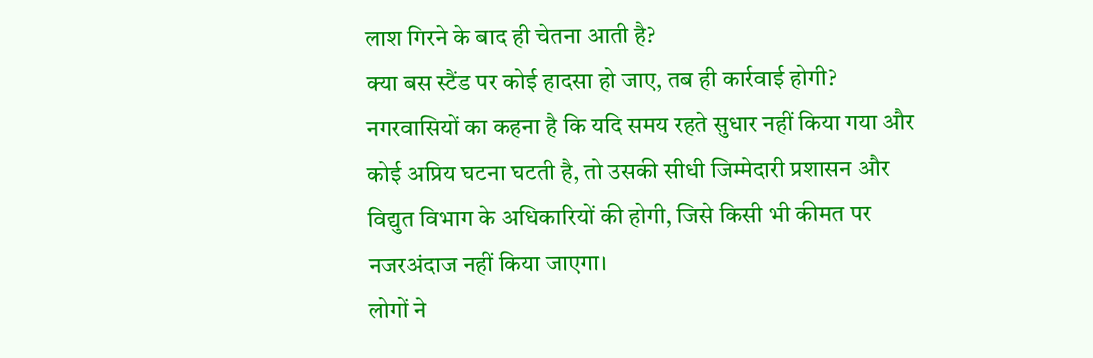लाश गिरने के बाद ही चेतना आती है?
क्या बस स्टैंड पर कोई हादसा हो जाए, तब ही कार्रवाई होगी?
नगरवासियों का कहना है कि यदि समय रहते सुधार नहीं किया गया और कोई अप्रिय घटना घटती है, तो उसकी सीधी जिम्मेदारी प्रशासन और विद्युत विभाग के अधिकारियों की होगी, जिसे किसी भी कीमत पर नजरअंदाज नहीं किया जाएगा।
लोगों ने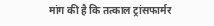मांग की है कि तत्काल ट्रांसफार्मर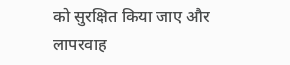को सुरक्षित किया जाए और लापरवाह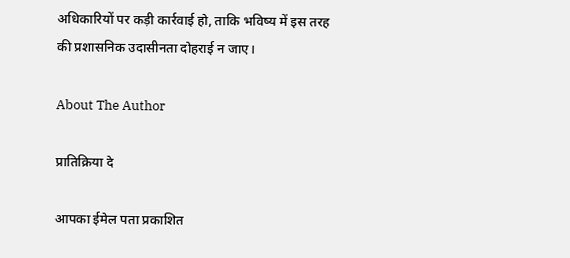अधिकारियों पर कड़ी कार्रवाई हो, ताकि भविष्य में इस तरह की प्रशासनिक उदासीनता दोहराई न जाए।

About The Author

प्रातिक्रिया दे

आपका ईमेल पता प्रकाशित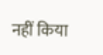नहीं किया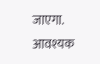जाएगा. आवश्यक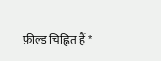फ़ील्ड चिह्नित हैं *